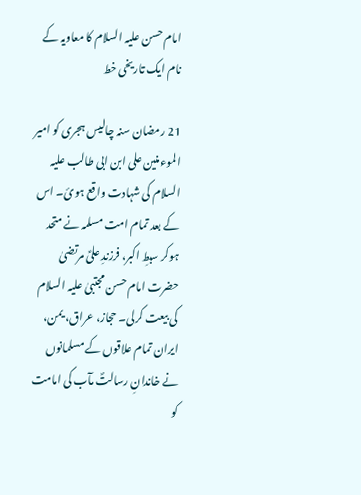امام حسن علیہ السلام کا معاویہ کے نام ایک تاریخی خط

21 رمضان سنہ چالیس ہجری کو امیر الموءمنین علی ابن ابی طالب علیہ السلام کی شہادت واقع ہوئ۔ اس کے بعد تمام امت مسلمہ نے متحد ہوکر سبطِ اکبر، فرزندِ علیؑ مرتضیٰ حضرت امام حسن مجتبیٰ علیہ السلام کی بیعت کرلی۔ حجاز، عراق، یمن، ایران تمام علاقوں کے مسلمانوں نے خاندانِ رسالتؐ مآب کی امامت کو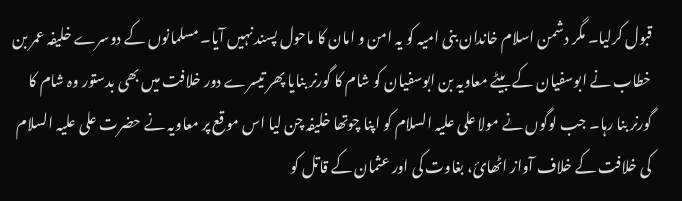قبول کرلیا۔ مگر دشمن اسلام خاندان بنی امیہ کو یہ امن و امان کا ماحول پسند نہیں آیا۔ مسلمانوں کے دوسرے خلیفہ عمر بن خطاب نے ابوسفیان کے بیٹے معاویہ بن ابوسفیان کو شام کا گورنر بنایا پھر تیسرے دور خلافت میں بھی بدستور وہ شام کا گورنر بنا رہا۔ جب لوگوں نے مولا علی علیہ السلام کو اپنا چوتھا خلیفہ چن لیا اس موقع پر معاویہ نے حضرت علی علیہ السلام کی خلافت کے خلاف آواز اٹھائ، بغاوت کی اور عثمان کے قاتل کو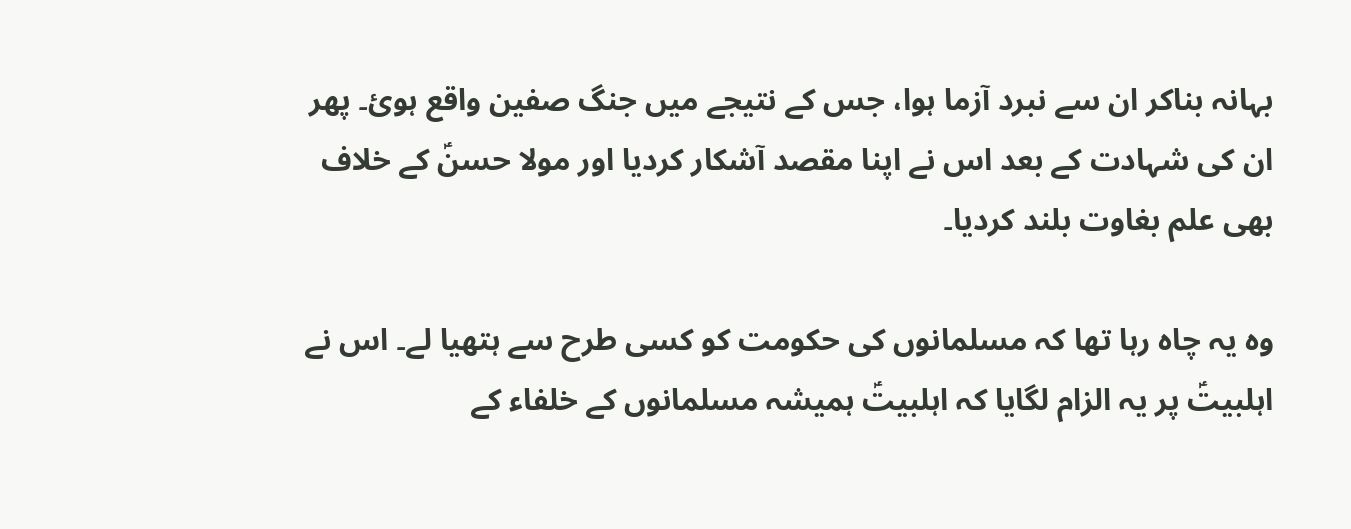بہانہ بناکر ان سے نبرد آزما ہوا، جس کے نتیجے میں جنگ صفین واقع ہوئ۔ پھر ان کی شہادت کے بعد اس نے اپنا مقصد آشکار کردیا اور مولا حسنؑ کے خلاف بھی علم بغاوت بلند کردیا۔

وہ یہ چاہ رہا تھا کہ مسلمانوں کی حکومت کو کسی طرح سے ہتھیا لے۔ اس نے اہلبیتؑ پر یہ الزام لگایا کہ اہلبیتؑ ہمیشہ مسلمانوں کے خلفاء کے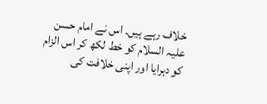خلاف رہے ہیں۔ اس نے امام حسن علیہ السلام کو خط لکھ کر اس الزام کو دہرایا اور اپنی خلافت کی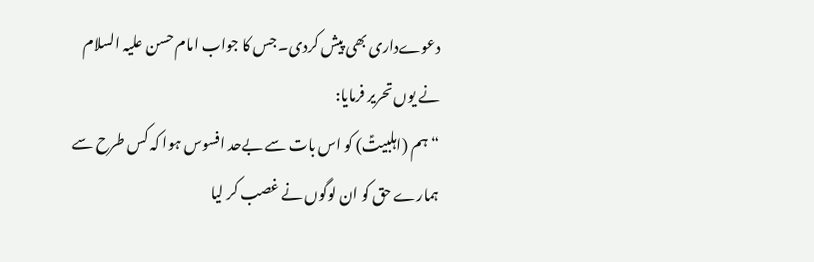دعوےداری بھی پیش کردی۔ جس کا جواب امام حسن علیہ السلام نے یوں تحریر فرمایا:
“ہم (اہلبیتؑ) کو اس بات سے بےحد افسوس ہوا کہ کس طرح سے ہمارے حق کو ان لوگوں نے غصب کر لیا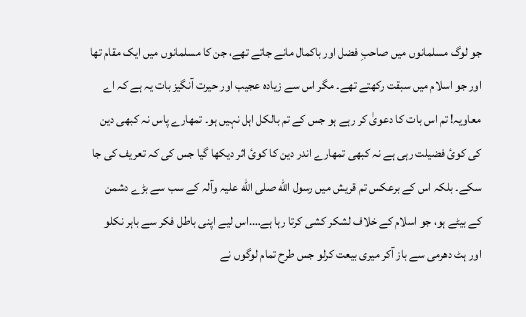جو لوگ مسلمانوں میں صاحبِ فضل اور باکمال مانے جاتے تھے، جن کا مسلمانوں میں ایک مقام تھا اور جو اسلام میں سبقت رکھتے تھے۔ مگر اس سے زیادہ عجیب اور حیرت آنگیز بات یہ ہے کہ اے معاویہ! تم اس بات کا دعویٰ کر رہے ہو جس کے تم بالکل اہل نہیں ہو۔ تمھارے پاس نہ کبھی دین کی کوئ فضیلت رہی ہے نہ کبھی تمھارے اندر دین کا کوئ اثر دیکھا گیا جس کی کہ تعریف کی جا سکے۔ بلکہ اس کے برعکس تم قریش میں رسول الله صلی الله علیہ وآلہ کے سب سے بڑے دشمن کے بیٹے ہو، جو اسلام کے خلاف لشکر کشی کرتا رہا ہے….اس لیے اپنی باطل فکر سے باہر نکلو اور ہٹ دھرمی سے باز آکر میری بیعت کرلو جس طرح تمام لوگوں نے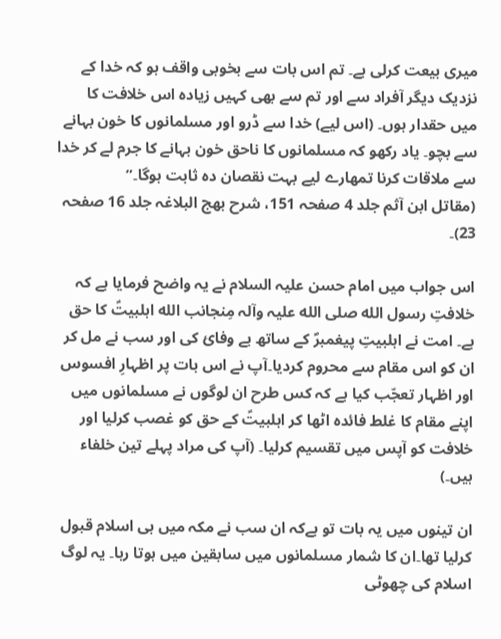میری بیعت کرلی ہے۔ تم اس بات سے بخوبی واقف ہو کہ خدا کے نزدیک دیگر آفراد سے اور تم سے بھی کہیں زیادہ اس خلافت کا میں حقدار ہوں۔ (اس لیے) خدا سے ڈرو اور مسلمانوں کا خون بہانے سے بچو۔ یاد رکھو کہ مسلمانوں کا ناحق خون بہانے کا جرم لے کر خدا سے ملاقات کرنا تمھارے لیے بہت نقصان دہ ثابت ہوگا۔”
(مقاتل ابن آثم جلد 4 صفحہ 151، شرح بھج البلاغہ جلد 16 صفحہ 23)۔

اس جواب میں امام حسن علیہ السلام نے یہ واضح فرمایا ہے کہ خلافتِ رسول الله صلی الله علیہ وآلہ مِنجانب الله اہلبیتؑ کا حق ہے۔ امت نے اہلبیتِ پیغمبرؐ کے ساتھ بے وفائ کی اور سب نے مل کر ان کو اس مقام سے محروم کردیا۔آپ نے اس بات پر اظہارِ افسوس اور اظہار تعجّب کیا ہے کہ کس طرح ان لوگوں نے مسلمانوں میں اپنے مقام کا غلط فائدہ اٹھا کر اہلبیتؑ کے حق کو غصب کرلیا اور خلافت کو آپس میں تقسیم کرلیا۔ (آپ کی مراد پہلے تین خلفاء ہیں۔)

ان تینوں میں یہ بات تو ہےکہ ان سب نے مکہ میں ہی اسلام قبول کرلیا تھا۔ان کا شمار مسلمانوں میں سابقین میں ہوتا رہا۔ یہ لوگ اسلام کی چھوٹی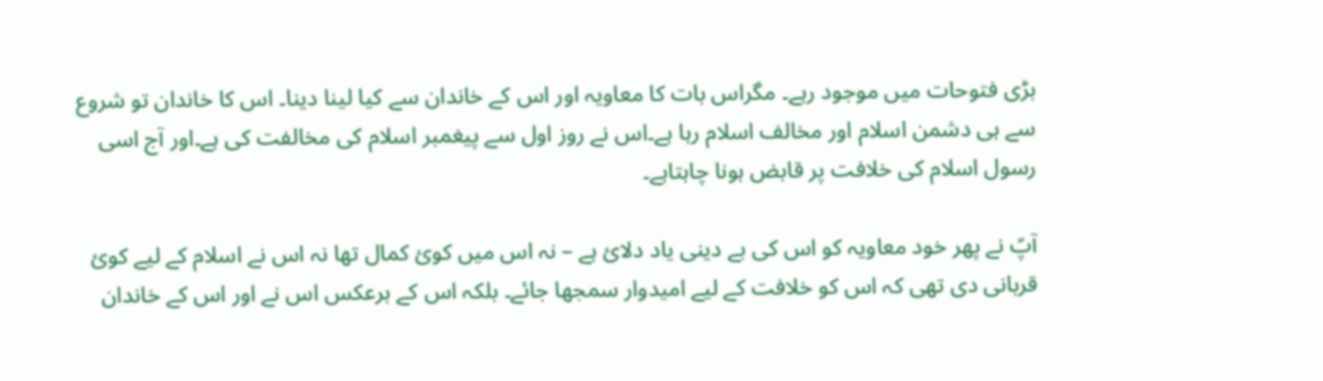بڑی فتوحات میں موجود رہے۔ مگراس بات کا معاویہ اور اس کے خاندان سے کیا لینا دینا۔ اس کا خاندان تو شروع سے ہی دشمن اسلام اور مخالف اسلام رہا ہے۔اس نے روز اول سے پیغمبر اسلام کی مخالفت کی ہے۔اور آج اسی رسول اسلام کی خلافت پر قابض ہونا چاہتاہے۔

آپؑ نے پھر خود معاویہ کو اس کی بے دینی یاد دلائ ہے – نہ اس میں کوئ کمال تھا نہ اس نے اسلام کے لیے کوئ قربانی دی تھی کہ اس کو خلافت کے لیے امیدوار سمجھا جائے۔ بلکہ اس کے برعکس اس نے اور اس کے خاندان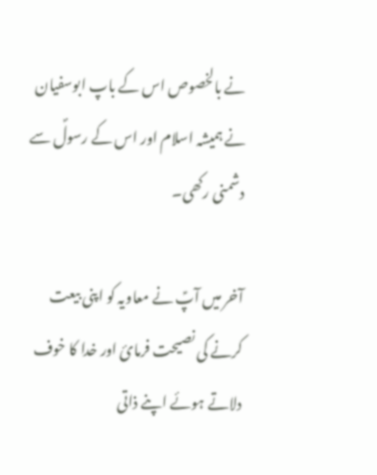نے بالخصوص اس کے باپ ابوسفیان نے ہمیشہ اسلام اور اس کے رسولؐ سے دشمنی رکھی۔

آخر میں آپؑ نے معاویہ کو اپنی بیعت کرنے کی نصیحت فرمائ اور خدا کا خوف دلاتے ہوئے اپنے ذاتی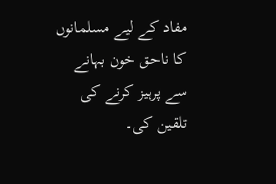مفاد کے لیے مسلمانوں کا ناحق خون بہانے سے پرہیز کرنے کی تلقین کی۔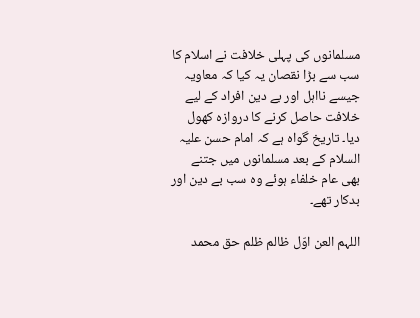مسلمانوں کی پہلی خلافت نے اسلام کا سب سے بڑا نقصان یہ کیا کہ معاویہ جیسے نااہل اور بے دین افراد کے لیے خلافت حاصل کرنے کا دروازہ کھول دیا۔ تاریخ گواہ ہے کہ امام حسن علیہ السلام کے بعد مسلمانوں میں جتنے بھی عام خلفاء ہوئے وہ سب بے دین اور بدکار تھے۔

اللہم العن اوّل ظالم ظلم حق محمد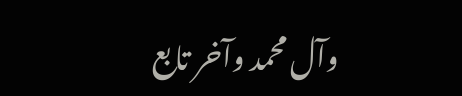وآل محمد وآخر تابع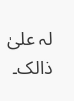لہ علیٰ ذالک۔